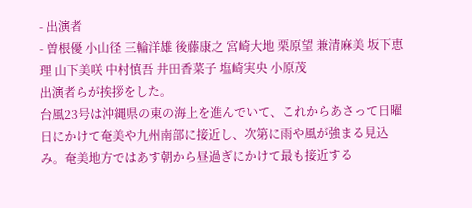- 出演者
- 曽根優 小山径 三輪洋雄 後藤康之 宮崎大地 栗原望 兼清麻美 坂下恵理 山下美咲 中村慎吾 井田香菜子 塩崎実央 小原茂
出演者らが挨拶をした。
台風23号は沖縄県の東の海上を進んでいて、これからあさって日曜日にかけて奄美や九州南部に接近し、次第に雨や風が強まる見込み。奄美地方ではあす朝から昼過ぎにかけて最も接近する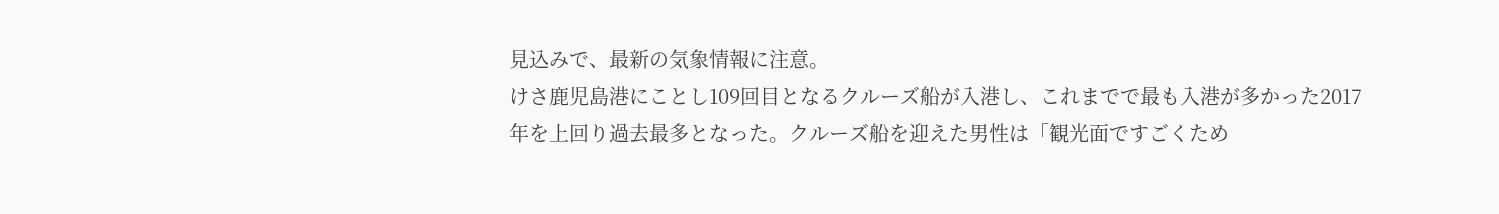見込みで、最新の気象情報に注意。
けさ鹿児島港にことし109回目となるクルーズ船が入港し、これまでで最も入港が多かった2017年を上回り過去最多となった。クルーズ船を迎えた男性は「観光面ですごくため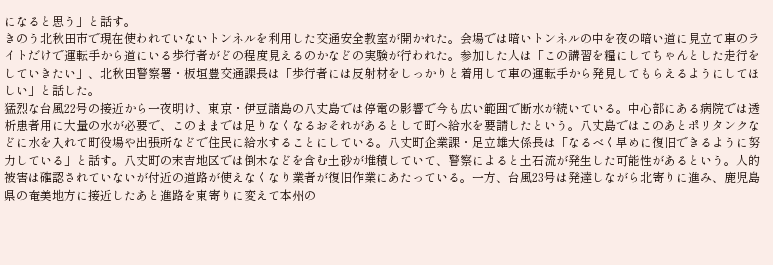になると思う」と話す。
きのう北秋田市で現在使われていないトンネルを利用した交通安全教室が開かれた。会場では暗いトンネルの中を夜の暗い道に見立て車のライトだけで運転手から道にいる歩行者がどの程度見えるのかなどの実験が行われた。参加した人は「この講習を糧にしてちゃんとした走行をしていきたい」、北秋田警察署・板垣豊交通課長は「歩行者には反射材をしっかりと着用して車の運転手から発見してもらえるようにしてほしい」と話した。
猛烈な台風22号の接近から一夜明け、東京・伊豆諸島の八丈島では停電の影響で今も広い範囲で断水が続いている。中心部にある病院では透析患者用に大量の水が必要で、このままでは足りなくなるおそれがあるとして町へ給水を要請したという。八丈島ではこのあとポリタンクなどに水を入れて町役場や出張所などで住民に給水することにしている。八丈町企業課・足立雄大係長は「なるべく早めに復旧できるように努力している」と話す。八丈町の末吉地区では倒木などを含む土砂が堆積していて、警察によると土石流が発生した可能性があるという。人的被害は確認されていないが付近の道路が使えなくなり業者が復旧作業にあたっている。一方、台風23号は発達しながら北寄りに進み、鹿児島県の奄美地方に接近したあと進路を東寄りに変えて本州の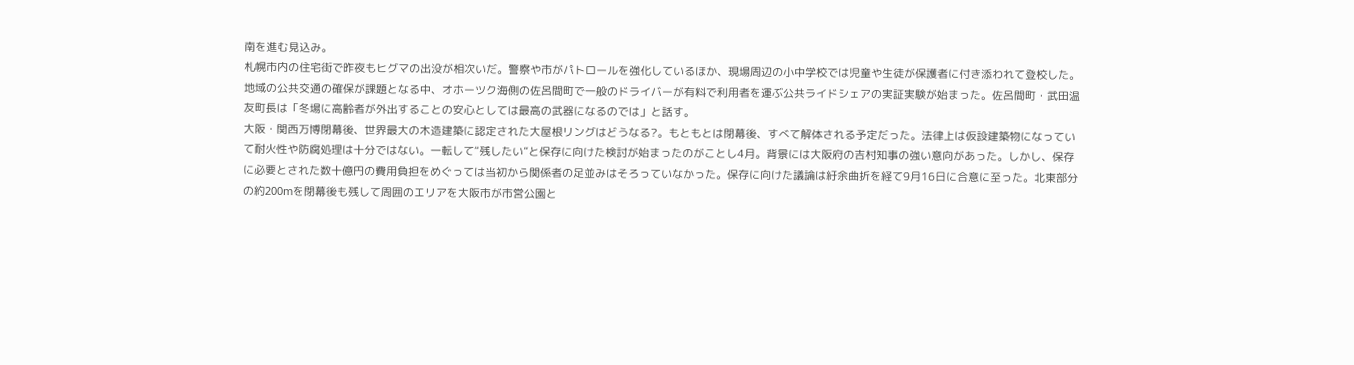南を進む見込み。
札幌市内の住宅街で昨夜もヒグマの出没が相次いだ。警察や市がパトロールを強化しているほか、現場周辺の小中学校では児童や生徒が保護者に付き添われて登校した。
地域の公共交通の確保が課題となる中、オホーツク海側の佐呂間町で一般のドライバーが有料で利用者を運ぶ公共ライドシェアの実証実験が始まった。佐呂間町・武田温友町長は「冬場に高齢者が外出することの安心としては最高の武器になるのでは」と話す。
大阪・関西万博閉幕後、世界最大の木造建築に認定された大屋根リングはどうなる?。もともとは閉幕後、すべて解体される予定だった。法律上は仮設建築物になっていて耐火性や防腐処理は十分ではない。一転して“残したい”と保存に向けた検討が始まったのがことし4月。背景には大阪府の吉村知事の強い意向があった。しかし、保存に必要とされた数十億円の費用負担をめぐっては当初から関係者の足並みはそろっていなかった。保存に向けた議論は紆余曲折を経て9月16日に合意に至った。北東部分の約200mを閉幕後も残して周囲のエリアを大阪市が市営公園と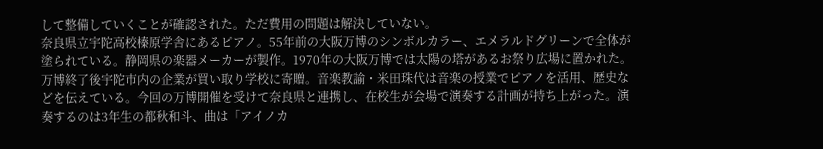して整備していくことが確認された。ただ費用の問題は解決していない。
奈良県立宇陀高校榛原学舎にあるピアノ。55年前の大阪万博のシンボルカラー、エメラルドグリーンで全体が塗られている。静岡県の楽器メーカーが製作。1970年の大阪万博では太陽の塔があるお祭り広場に置かれた。万博終了後宇陀市内の企業が買い取り学校に寄贈。音楽教諭・米田珠代は音楽の授業でピアノを活用、歴史などを伝えている。今回の万博開催を受けて奈良県と連携し、在校生が会場で演奏する計画が持ち上がった。演奏するのは3年生の都秋和斗、曲は「アイノカ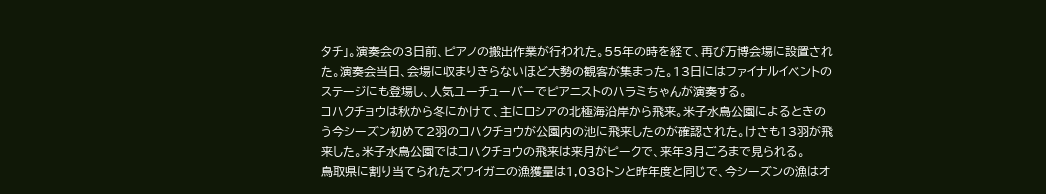タチ」。演奏会の3日前、ピアノの搬出作業が行われた。55年の時を経て、再び万博会場に設置された。演奏会当日、会場に収まりきらないほど大勢の観客が集まった。13日にはファイナルイベントのステージにも登場し、人気ユーチューバーでピアニストのハラミちゃんが演奏する。
コハクチョウは秋から冬にかけて、主にロシアの北極海沿岸から飛来。米子水鳥公園によるときのう今シーズン初めて2羽のコハクチョウが公園内の池に飛来したのが確認された。けさも13羽が飛来した。米子水鳥公園ではコハクチョウの飛来は来月がピークで、来年3月ごろまで見られる。
鳥取県に割り当てられたズワイガニの漁獲量は1,038トンと昨年度と同じで、今シーズンの漁はオ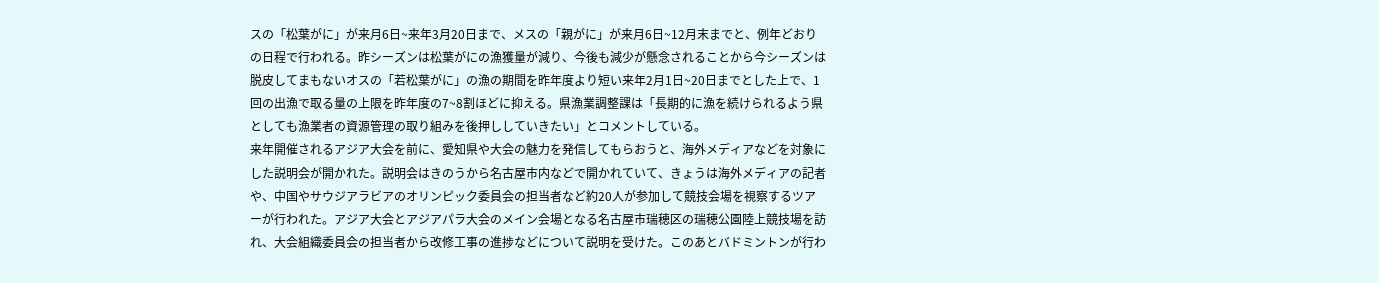スの「松葉がに」が来月6日~来年3月20日まで、メスの「親がに」が来月6日~12月末までと、例年どおりの日程で行われる。昨シーズンは松葉がにの漁獲量が減り、今後も減少が懸念されることから今シーズンは脱皮してまもないオスの「若松葉がに」の漁の期間を昨年度より短い来年2月1日~20日までとした上で、1回の出漁で取る量の上限を昨年度の7~8割ほどに抑える。県漁業調整課は「長期的に漁を続けられるよう県としても漁業者の資源管理の取り組みを後押ししていきたい」とコメントしている。
来年開催されるアジア大会を前に、愛知県や大会の魅力を発信してもらおうと、海外メディアなどを対象にした説明会が開かれた。説明会はきのうから名古屋市内などで開かれていて、きょうは海外メディアの記者や、中国やサウジアラビアのオリンピック委員会の担当者など約20人が参加して競技会場を視察するツアーが行われた。アジア大会とアジアパラ大会のメイン会場となる名古屋市瑞穂区の瑞穂公園陸上競技場を訪れ、大会組織委員会の担当者から改修工事の進捗などについて説明を受けた。このあとバドミントンが行わ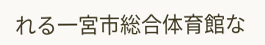れる一宮市総合体育館な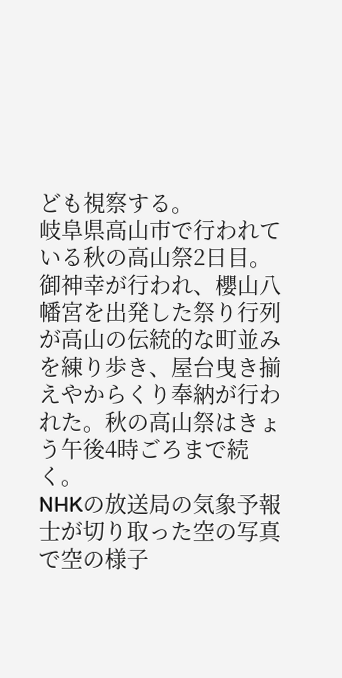ども視察する。
岐阜県高山市で行われている秋の高山祭2日目。御神幸が行われ、櫻山八幡宮を出発した祭り行列が高山の伝統的な町並みを練り歩き、屋台曳き揃えやからくり奉納が行われた。秋の高山祭はきょう午後4時ごろまで続く。
NHKの放送局の気象予報士が切り取った空の写真で空の様子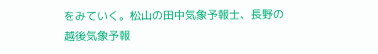をみていく。松山の田中気象予報士、長野の越後気象予報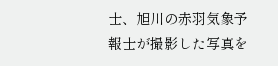士、旭川の赤羽気象予報士が撮影した写真を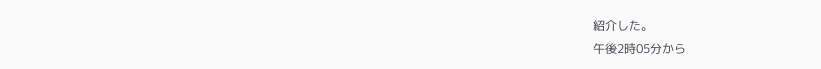紹介した。
午後2時05分から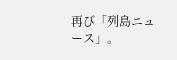再び「列島ニュース」。